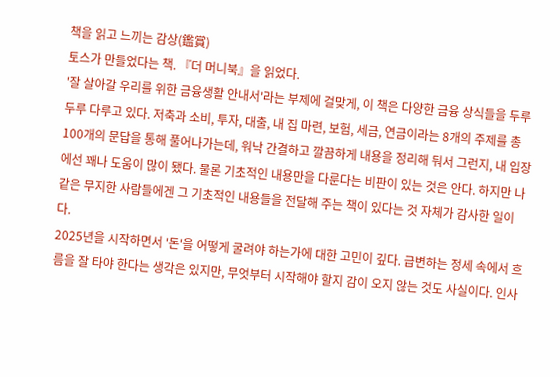책을 읽고 느끼는 감상(鑑賞)
토스가 만들었다는 책. 『더 머니북』을 읽었다.
'잘 살아갈 우리를 위한 금융생활 안내서'라는 부제에 걸맞게, 이 책은 다양한 금융 상식들을 두루두루 다루고 있다. 저축과 소비, 투자, 대출, 내 집 마련, 보험, 세금, 연금이라는 8개의 주제를 총 100개의 문답을 통해 풀어나가는데, 워낙 간결하고 깔끔하게 내용을 정리해 둬서 그런지, 내 입장에선 꽤나 도움이 많이 됐다. 물론 기초적인 내용만을 다룬다는 비판이 있는 것은 안다. 하지만 나 같은 무지한 사람들에겐 그 기초적인 내용들을 전달해 주는 책이 있다는 것 자체가 감사한 일이다.
2025년을 시작하면서 '돈'을 어떻게 굴려야 하는가에 대한 고민이 깊다. 급변하는 정세 속에서 흐름을 잘 타야 한다는 생각은 있지만, 무엇부터 시작해야 할지 감이 오지 않는 것도 사실이다. 인사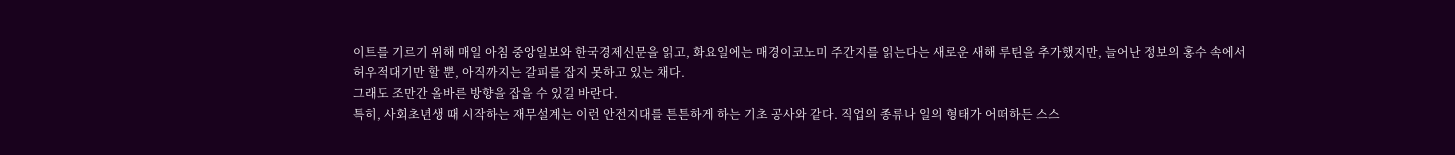이트를 기르기 위해 매일 아침 중앙일보와 한국경제신문을 읽고, 화요일에는 매경이코노미 주간지를 읽는다는 새로운 새해 루틴을 추가했지만, 늘어난 정보의 홍수 속에서 허우적대기만 할 뿐, 아직까지는 갈피를 잡지 못하고 있는 채다.
그래도 조만간 올바른 방향을 잡을 수 있길 바란다.
특히, 사회초년생 때 시작하는 재무설계는 이런 안전지대를 튼튼하게 하는 기초 공사와 같다. 직업의 종류나 일의 형태가 어떠하든 스스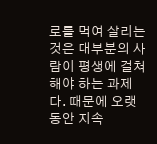로를 먹여 살리는 것은 대부분의 사람이 평생에 걸쳐 해야 하는 과제다. 때문에 오랫동안 지속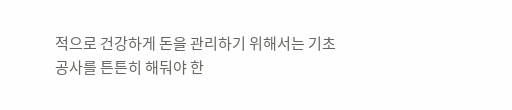적으로 건강하게 돈을 관리하기 위해서는 기초 공사를 튼튼히 해둬야 한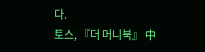다.
토스, 『더 머니북』 中